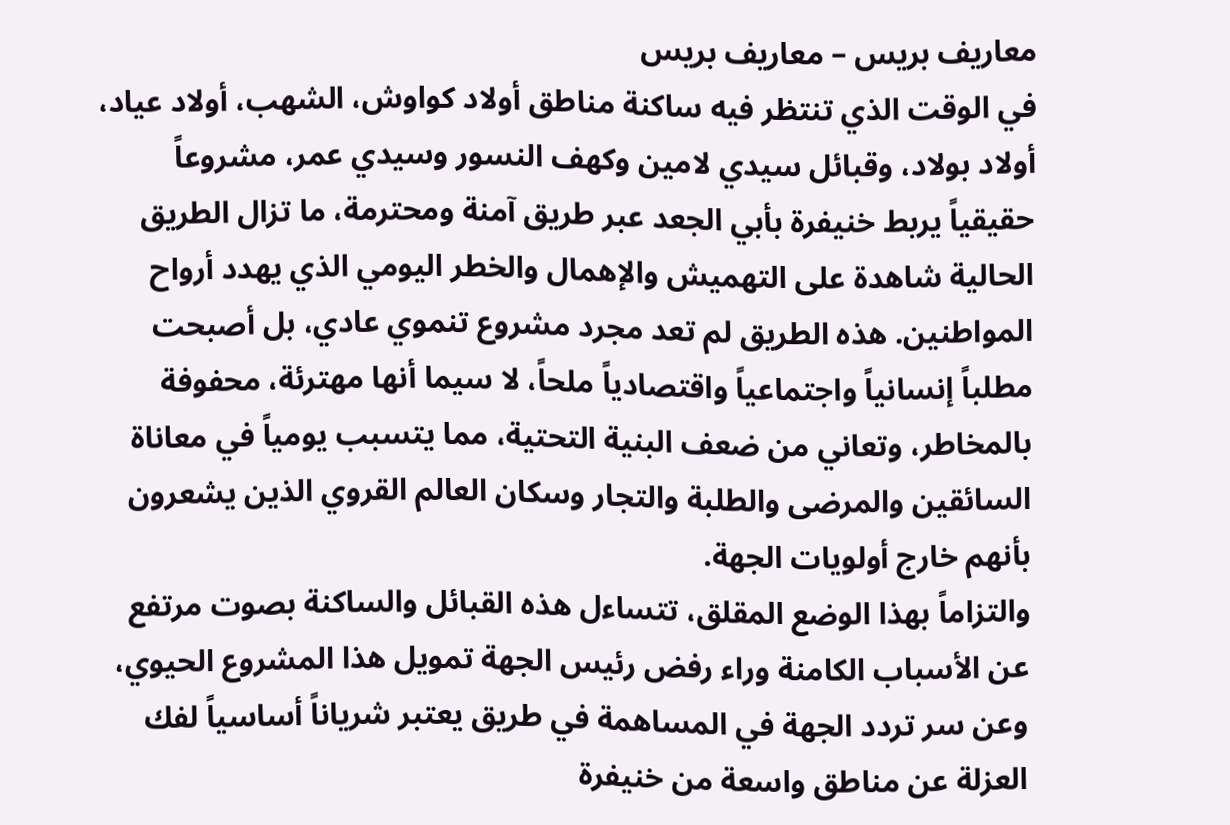معاريف بريس – معاريف بريس
في الوقت الذي تنتظر فيه ساكنة مناطق أولاد كواوش، الشهب، أولاد عياد، أولاد بولاد، وقبائل سيدي لامين وكهف النسور وسيدي عمر، مشروعاً حقيقياً يربط خنيفرة بأبي الجعد عبر طريق آمنة ومحترمة، ما تزال الطريق الحالية شاهدة على التهميش والإهمال والخطر اليومي الذي يهدد أرواح المواطنين. هذه الطريق لم تعد مجرد مشروع تنموي عادي، بل أصبحت مطلباً إنسانياً واجتماعياً واقتصادياً ملحاً، لا سيما أنها مهترئة، محفوفة بالمخاطر، وتعاني من ضعف البنية التحتية، مما يتسبب يومياً في معاناة السائقين والمرضى والطلبة والتجار وسكان العالم القروي الذين يشعرون بأنهم خارج أولويات الجهة.
والتزاماً بهذا الوضع المقلق، تتساءل هذه القبائل والساكنة بصوت مرتفع عن الأسباب الكامنة وراء رفض رئيس الجهة تمويل هذا المشروع الحيوي، وعن سر تردد الجهة في المساهمة في طريق يعتبر شرياناً أساسياً لفك العزلة عن مناطق واسعة من خنيفرة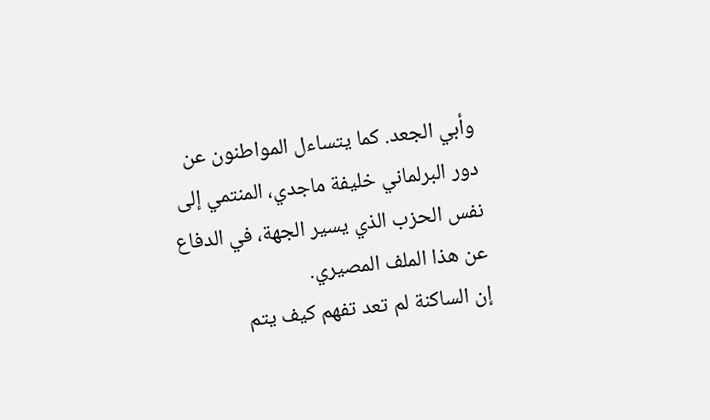وأبي الجعد. كما يتساءل المواطنون عن دور البرلماني خليفة ماجدي، المنتمي إلى نفس الحزب الذي يسير الجهة، في الدفاع عن هذا الملف المصيري.
إن الساكنة لم تعد تفهم كيف يتم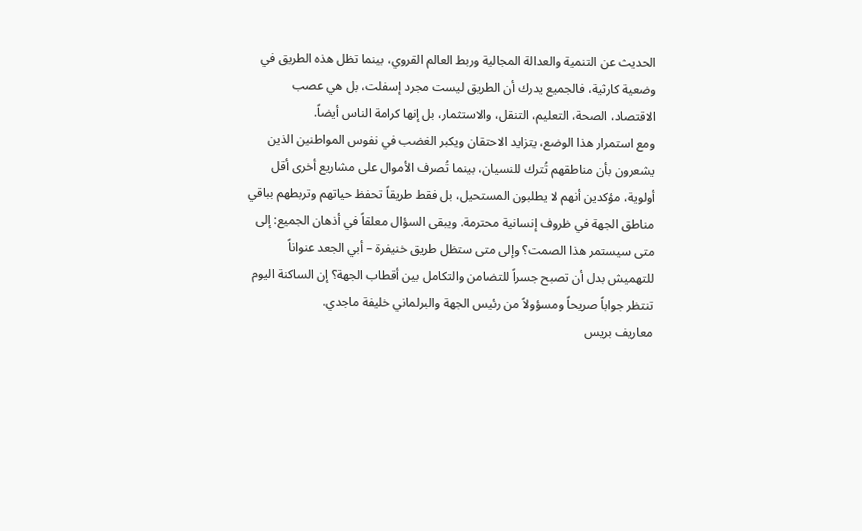الحديث عن التنمية والعدالة المجالية وربط العالم القروي، بينما تظل هذه الطريق في وضعية كارثية، فالجميع يدرك أن الطريق ليست مجرد إسفلت، بل هي عصب الاقتصاد، الصحة، التعليم، التنقل، والاستثمار، بل إنها كرامة الناس أيضاً.
ومع استمرار هذا الوضع، يتزايد الاحتقان ويكبر الغضب في نفوس المواطنين الذين يشعرون بأن مناطقهم تُترك للنسيان، بينما تُصرف الأموال على مشاريع أخرى أقل أولوية، مؤكدين أنهم لا يطلبون المستحيل، بل فقط طريقاً تحفظ حياتهم وتربطهم بباقي مناطق الجهة في ظروف إنسانية محترمة. ويبقى السؤال معلقاً في أذهان الجميع: إلى متى سيستمر هذا الصمت؟ وإلى متى ستظل طريق خنيفرة – أبي الجعد عنواناً للتهميش بدل أن تصبح جسراً للتضامن والتكامل بين أقطاب الجهة؟ إن الساكنة اليوم تنتظر جواباً صريحاً ومسؤولاً من رئيس الجهة والبرلماني خليفة ماجدي.
معاريف بريس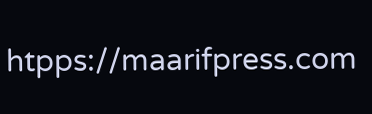htpps://maarifpress.com